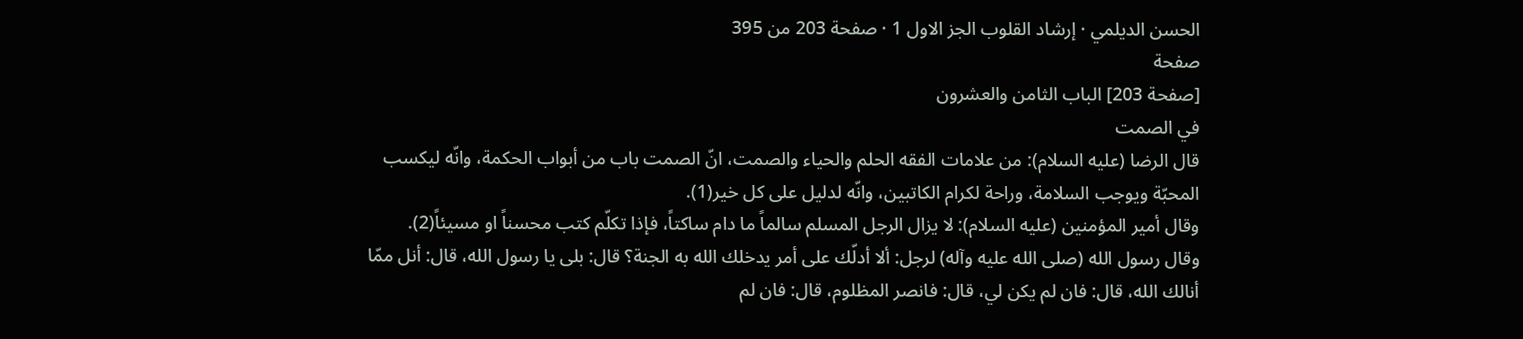الحسن الديلمي · إرشاد القلوب الجز الاول 1 · صفحة 203 من 395
صفحة
[صفحة 203] الباب الثامن والعشرون
في الصمت
قال الرضا (عليه السلام): من علامات الفقه الحلم والحياء والصمت، انّ الصمت باب من أبواب الحكمة، وانّه ليكسب المحبّة ويوجب السلامة، وراحة لكرام الكاتبين، وانّه لدليل على كل خير(1).
وقال أمير المؤمنين (عليه السلام): لا يزال الرجل المسلم سالماً ما دام ساكتاً، فإذا تكلّم كتب محسناً او مسيئاً(2).
وقال رسول الله (صلى الله عليه وآله) لرجل: ألا أدلّك على أمر يدخلك الله به الجنة؟ قال: بلى يا رسول الله، قال: أنل ممّا أنالك الله، قال: فان لم يكن لي، قال: فانصر المظلوم، قال: فان لم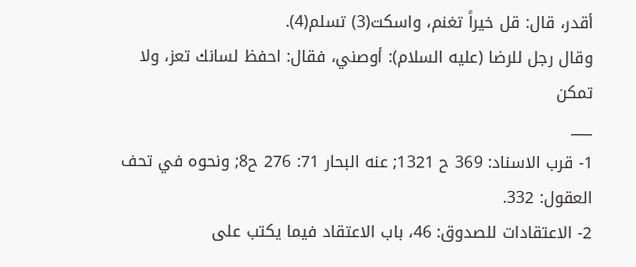أقدر، قال: قل خيراً تغنم، واسكت(3) تسلم(4).
وقال رجل للرضا (عليه السلام): أوصني، فقال: احفظ لسانك تعز، ولا تمكن
___
1- قرب الاسناد: 369 ح 1321; عنه البحار 71: 276 ح8; ونحوه في تحف العقول: 332.
2- الاعتقادات للصدوق: 46، باب الاعتقاد فيما يكتب على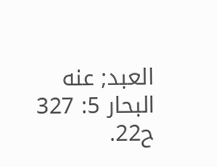العبد; عنه البحار 5: 327 ح22.